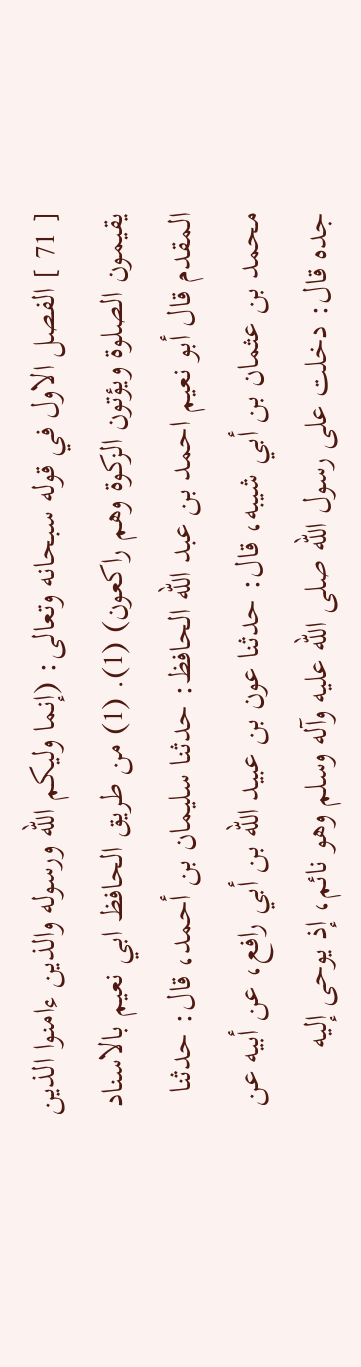[ 71 ] الفصل الاول في قوله سبحانه وتعالى: (إنما وليكم الله ورسوله والذين ءامنوا الذين يقيمون الصلوة ويؤتون الزكوة وهم راكعون) (1). (1) من طريق الحافظ ابي نعيم بالاسناد المقدم قال أبو نعيم احمد بن عبد الله الحافظ: حدثنا سليمان بن أحمد، قال: حدثنا محمد بن عثمان بن أبي شيبه، قال: حدثنا عون بن عبيد الله بن أبي رافع، عن أبيه عن جده قال: دخلت على رسول الله صلى الله عليه وآله وسلم وهو نائم، إذ يوحى إليه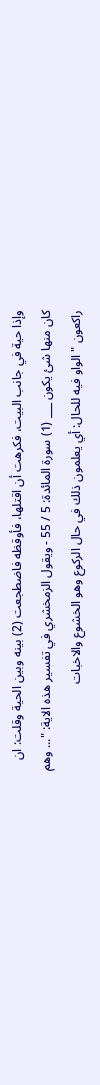وإذا حية في جانب البيت، فكرهت أن اقتلها، فأوقظه فاضطجعت (2) بينه وبين الحية وقلت: ان كان منها شئ يكون ___ (1) سورة المائدة: 5 / 55 - ويقول الزمخشري في تفسير هذه الاية: "... وهم راكعون " الواو فيه للحال: أي يعلمون ذلك في حال الركوع وهو الخشوع والاخبات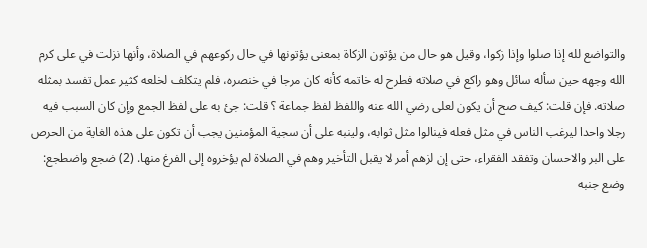والتواضع لله إذا صلوا وإذا زكوا، وقيل هو حال من يؤتون الزكاة بمعنى يؤتونها في حال ركوعهم في الصلاة، وأنها نزلت في على كرم الله وجهه حين سأله سائل وهو راكع في صلاته فطرح له خاتمه كأنه كان مرجا في خنصره، فلم يتكلف لخلعه كثير عمل تفسد بمثله صلاته. فإن قلت: كيف صح أن يكون لعلى رضي الله عنه واللفظ لفظ جماعة ؟ قلت: جئ به على لفظ الجمع وإن كان السبب فيه رجلا واحدا ليرغب الناس في مثل فعله فينالوا مثل ثوابه، ولينبه على أن سجية المؤمنين يجب أن تكون على هذه الغاية من الحرص على البر والاحسان وتفقد الفقراء، حتى إن لزهم أمر لا يقبل التأخير وهم في الصلاة لم يؤخروه إلى الفرغ منها. (2) ضجع واضطجع: وضع جنبه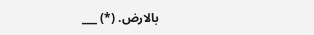بالارض. (*) ___